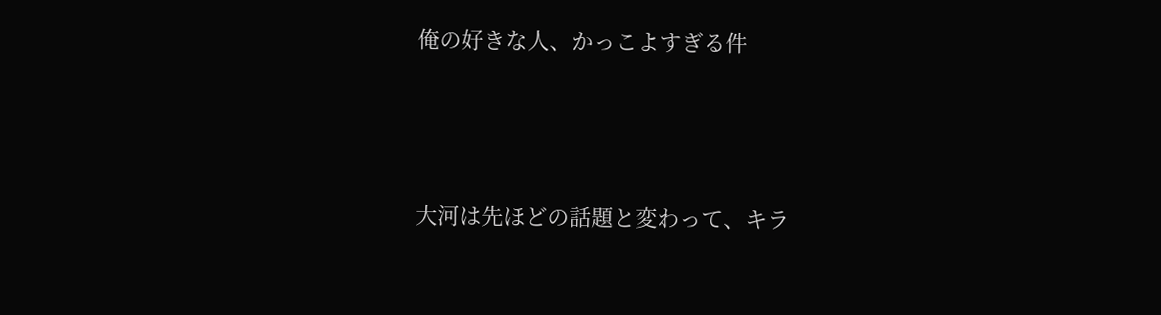俺の好きな人、かっこよすぎる件



大河は先ほどの話題と変わって、キラ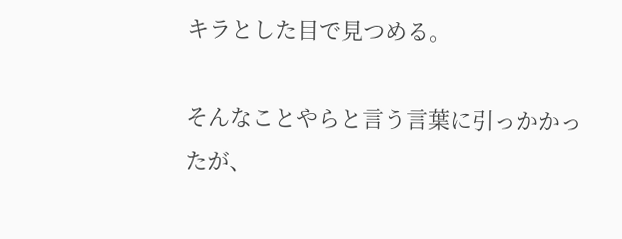キラとした目で見つめる。

そんなことやらと言う言葉に引っかかったが、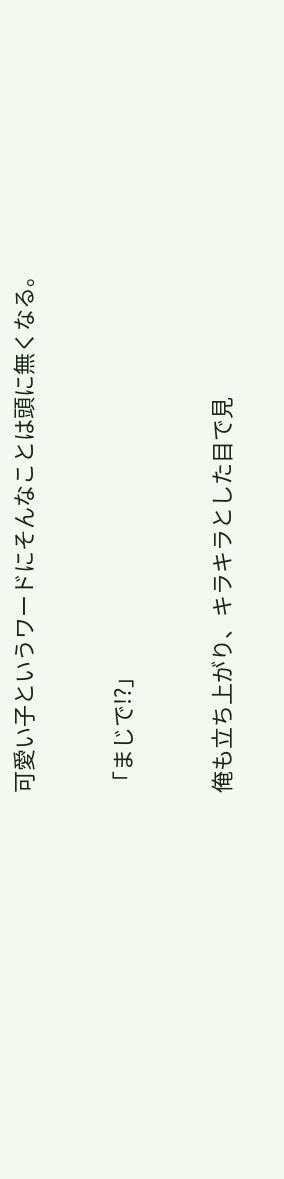可愛い子というワードにそんなことは頭に無くなる。


「まじで!?」


俺も立ち上がり、キラキラとした目で見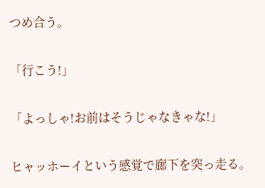つめ合う。


「行こう!」


「よっしゃ!お前はそうじゃなきゃな!」


ヒャッホーイという感覚で廊下を突っ走る。